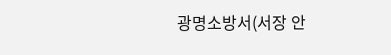광명소방서(서장 안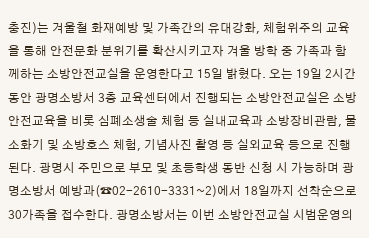충진)는 겨울철 화재예방 및 가족간의 유대강화, 체험위주의 교육을 통해 안전문화 분위기를 확산시키고자 겨울 방학 중 가족과 함께하는 소방안전교실을 운영한다고 15일 밝혔다. 오는 19일 2시간동안 광명소방서 3층 교육센터에서 진행되는 소방안전교실은 소방안전교육을 비롯 심폐소생술 체험 등 실내교육과 소방장비관람, 물소화기 및 소방호스 체험, 기념사진 촬영 등 실외교육 등으로 진행된다. 광명시 주민으로 부모 및 초등학생 동반 신청 시 가능하며 광명소방서 예방과(☎02-2610-3331~2)에서 18일까지 선착순으로 30가족을 접수한다. 광명소방서는 이번 소방안전교실 시범운영의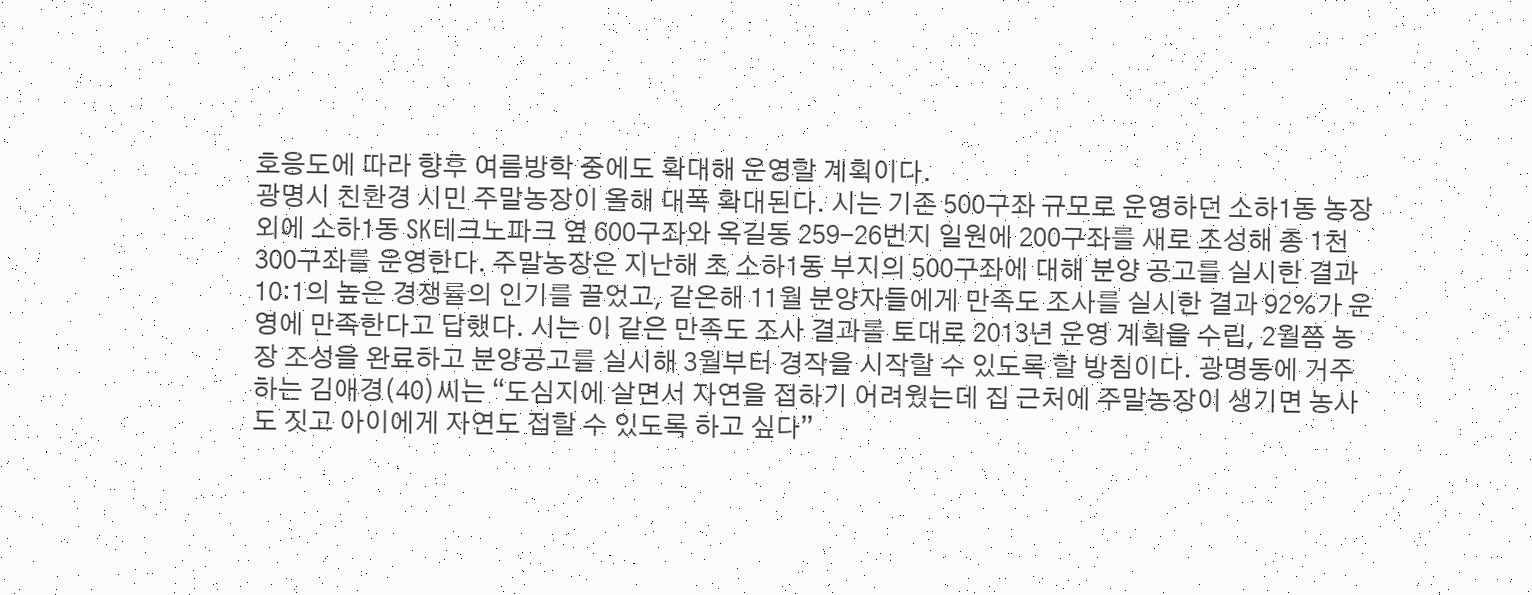호응도에 따라 향후 여름방학 중에도 확대해 운영할 계획이다.
광명시 친환경 시민 주말농장이 올해 대폭 확대된다. 시는 기존 500구좌 규모로 운영하던 소하1동 농장 외에 소하1동 SK테크노파크 옆 600구좌와 옥길동 259-26번지 일원에 200구좌를 새로 조성해 총 1천300구좌를 운영한다. 주말농장은 지난해 초 소하1동 부지의 500구좌에 대해 분양 공고를 실시한 결과 10:1의 높은 경쟁률의 인기를 끌었고, 같은해 11월 분양자들에게 만족도 조사를 실시한 결과 92%가 운영에 만족한다고 답했다. 시는 이 같은 만족도 조사 결과를 토대로 2013년 운영 계획을 수립, 2월쯤 농장 조성을 완료하고 분양공고를 실시해 3월부터 경작을 시작할 수 있도록 할 방침이다. 광명동에 거주하는 김애경(40)씨는 “도심지에 살면서 자연을 접하기 어려웠는데 집 근처에 주말농장이 생기면 농사도 짓고 아이에게 자연도 접할 수 있도록 하고 싶다”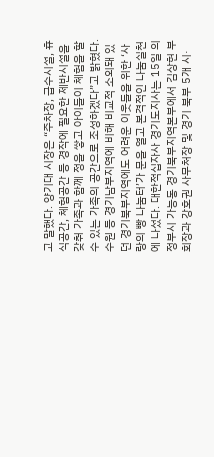고 말했다. 양기대 시장은 “주차장, 급수시설, 휴식공간, 체험공간 등 경작에 필요한 제반시설을 갖춰 가족과 함께 정을 쌓고 아이들이 체험을 할 수 있는 가족의 공간으로 조성하겠다”고 밝혔다.
수원 등 경기남부지역에 비해 비교적 소외돼 있던 경기북부지역에도 어려운 이웃들을 위한 ‘사랑의 빵 나눔터’가 문을 열고 본격적인 나눔실천에 나섰다. 대한적십자사 경기도지사는 15일 의정부시 가능동 경기북부지역본부에서 김상헌 부회장과 강호권 사무처장 및 경기 북부 5개 시·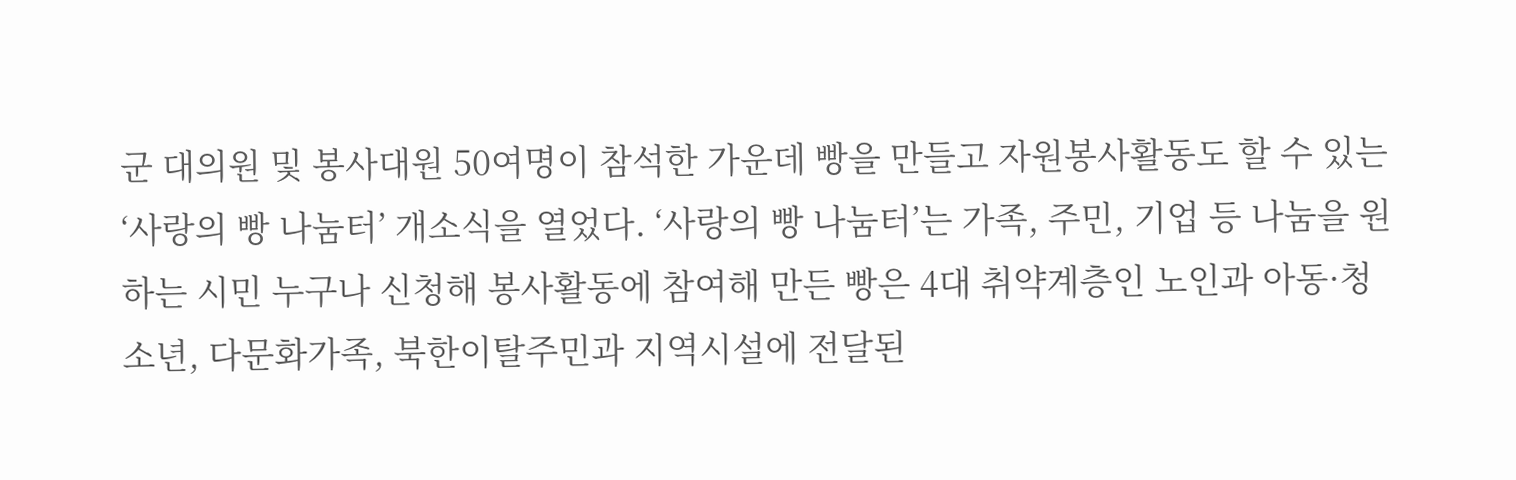군 대의원 및 봉사대원 50여명이 참석한 가운데 빵을 만들고 자원봉사활동도 할 수 있는 ‘사랑의 빵 나눔터’ 개소식을 열었다. ‘사랑의 빵 나눔터’는 가족, 주민, 기업 등 나눔을 원하는 시민 누구나 신청해 봉사활동에 참여해 만든 빵은 4대 취약계층인 노인과 아동·청소년, 다문화가족, 북한이탈주민과 지역시설에 전달된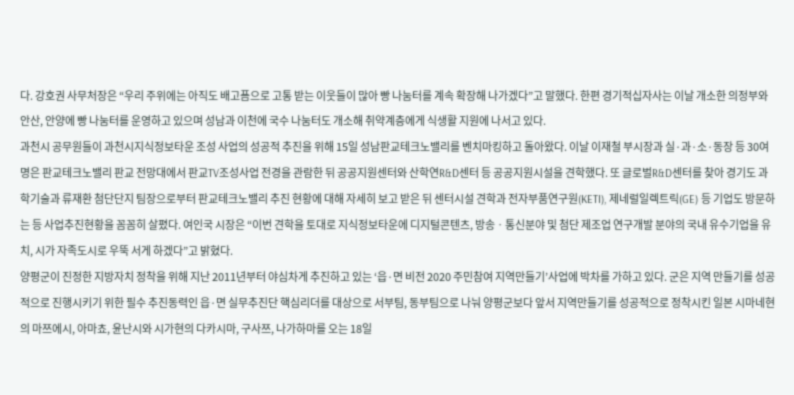다. 강호권 사무처장은 “우리 주위에는 아직도 배고픔으로 고통 받는 이웃들이 많아 빵 나눔터를 계속 확장해 나가겠다”고 말했다. 한편 경기적십자사는 이날 개소한 의정부와 안산, 안양에 빵 나눔터를 운영하고 있으며 성남과 이천에 국수 나눔터도 개소해 취약계층에게 식생활 지원에 나서고 있다.
과천시 공무원들이 과천시지식정보타운 조성 사업의 성공적 추진을 위해 15일 성남판교테크노밸리를 벤치마킹하고 돌아왔다. 이날 이재철 부시장과 실·과·소·동장 등 30여명은 판교테크노밸리 판교 전망대에서 판교TV조성사업 전경을 관람한 뒤 공공지원센터와 산학연R&D센터 등 공공지원시설을 견학했다. 또 글로벌R&D센터를 찾아 경기도 과학기술과 류재환 첨단단지 팀장으로부터 판교테크노밸리 추진 현황에 대해 자세히 보고 받은 뒤 센터시설 견학과 전자부품연구원(KETI), 제네럴일렉트릭(GE) 등 기업도 방문하는 등 사업추진현황을 꼼꼼히 살폈다. 여인국 시장은 “이번 견학을 토대로 지식정보타운에 디지털콘텐츠, 방송ㆍ통신분야 및 첨단 제조업 연구개발 분야의 국내 유수기업을 유치, 시가 자족도시로 우뚝 서게 하겠다”고 밝혔다.
양평군이 진정한 지방자치 정착을 위해 지난 2011년부터 야심차게 추진하고 있는 ‘읍·면 비전 2020 주민참여 지역만들기’사업에 박차를 가하고 있다. 군은 지역 만들기를 성공적으로 진행시키기 위한 필수 추진동력인 읍·면 실무추진단 핵심리더를 대상으로 서부팀, 동부팀으로 나눠 양평군보다 앞서 지역만들기를 성공적으로 정착시킨 일본 시마네현의 마쯔에시, 아마쵸, 윤난시와 시가현의 다카시마, 구사쯔, 나가하마를 오는 18일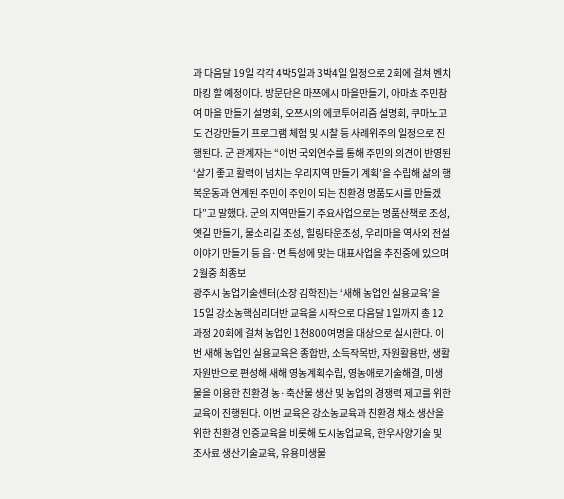과 다음달 19일 각각 4박5일과 3박4일 일정으로 2회에 걸쳐 벤치마킹 할 예정이다. 방문단은 마쯔에시 마을만들기, 아마쵸 주민참여 마을 만들기 설명회, 오쯔시의 에코투어리즘 설명회, 쿠마노고도 건강만들기 프로그램 체험 및 시찰 등 사례위주의 일정으로 진행된다. 군 관계자는 “이번 국외연수를 통해 주민의 의견이 반영된 ‘살기 좋고 활력이 넘치는 우리지역 만들기 계획’을 수립해 삶의 행복운동과 연계된 주민이 주인이 되는 친환경 명품도시를 만들겠다”고 말했다. 군의 지역만들기 주요사업으로는 명품산책로 조성, 옛길 만들기, 물소리길 조성, 힐링타운조성, 우리마을 역사외 전설이야기 만들기 등 읍·면 특성에 맞는 대표사업을 추진중에 있으며 2월중 최종보
광주시 농업기술센터(소장 김학진)는 ‘새해 농업인 실용교육’을 15일 강소농핵심리더반 교육을 시작으로 다음달 1일까지 총 12과정 20회에 걸쳐 농업인 1천800여명을 대상으로 실시한다. 이번 새해 농업인 실용교육은 종합반, 소득작목반, 자원활용반, 생활자원반으로 편성해 새해 영농계획수립, 영농애로기술해결, 미생물을 이용한 친환경 농·축산물 생산 및 농업의 경쟁력 제고를 위한 교육이 진행된다. 이번 교육은 강소농교육과 친환경 채소 생산을 위한 친환경 인증교육을 비롯해 도시농업교육, 한우사양기술 및 조사료 생산기술교육, 유용미생물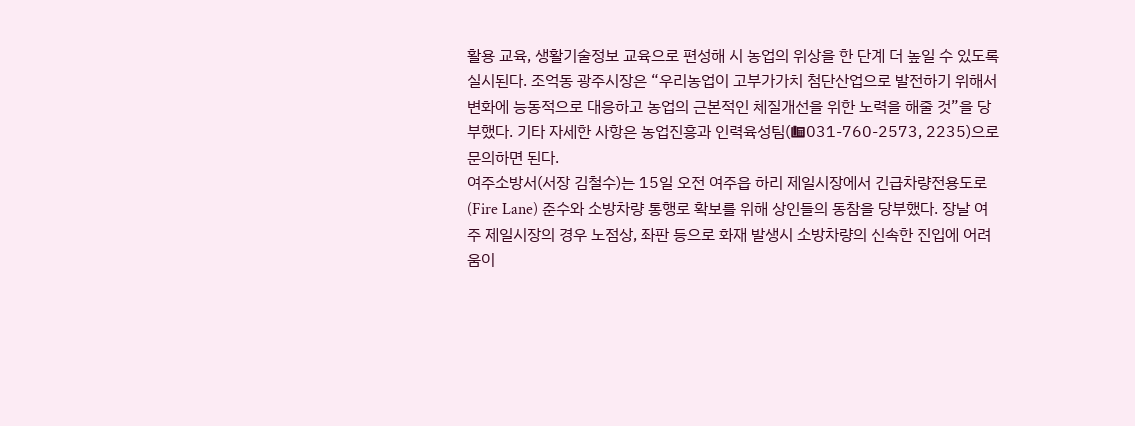활용 교육, 생활기술정보 교육으로 편성해 시 농업의 위상을 한 단계 더 높일 수 있도록 실시된다. 조억동 광주시장은 “우리농업이 고부가가치 첨단산업으로 발전하기 위해서 변화에 능동적으로 대응하고 농업의 근본적인 체질개선을 위한 노력을 해줄 것”을 당부했다. 기타 자세한 사항은 농업진흥과 인력육성팀(☎031-760-2573, 2235)으로 문의하면 된다.
여주소방서(서장 김철수)는 15일 오전 여주읍 하리 제일시장에서 긴급차량전용도로(Fire Lane) 준수와 소방차량 통행로 확보를 위해 상인들의 동참을 당부했다. 장날 여주 제일시장의 경우 노점상, 좌판 등으로 화재 발생시 소방차량의 신속한 진입에 어려움이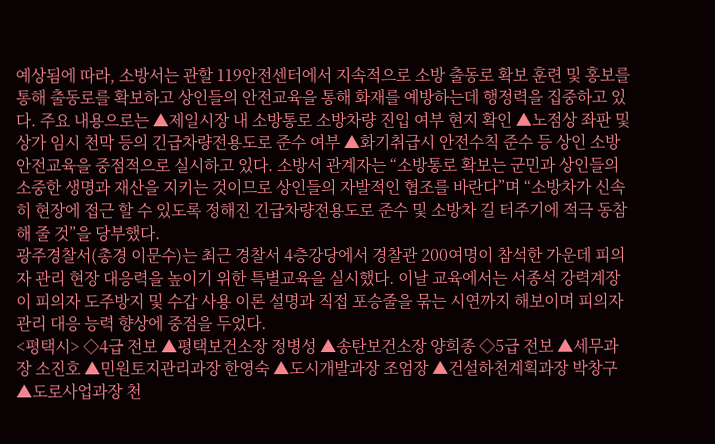예상됨에 따라, 소방서는 관할 119안전센터에서 지속적으로 소방 출동로 확보 훈련 및 홍보를 통해 출동로를 확보하고 상인들의 안전교육을 통해 화재를 예방하는데 행정력을 집중하고 있다. 주요 내용으로는 ▲제일시장 내 소방통로 소방차량 진입 여부 현지 확인 ▲노점상 좌판 및 상가 임시 천막 등의 긴급차량전용도로 준수 여부 ▲화기취급시 안전수칙 준수 등 상인 소방안전교육을 중점적으로 실시하고 있다. 소방서 관계자는 “소방통로 확보는 군민과 상인들의 소중한 생명과 재산을 지키는 것이므로 상인들의 자발적인 협조를 바란다”며 “소방차가 신속히 현장에 접근 할 수 있도록 정해진 긴급차량전용도로 준수 및 소방차 길 터주기에 적극 동참해 줄 것”을 당부했다.
광주경찰서(총경 이문수)는 최근 경찰서 4층강당에서 경찰관 200여명이 참석한 가운데 피의자 관리 현장 대응력을 높이기 위한 특별교육을 실시했다. 이날 교육에서는 서종석 강력계장이 피의자 도주방지 및 수갑 사용 이론 설명과 직접 포승줄을 묶는 시연까지 해보이며 피의자 관리 대응 능력 향상에 중점을 두었다.
<평택시> ◇4급 전보 ▲평택보건소장 정병성 ▲송탄보건소장 양희종 ◇5급 전보 ▲세무과장 소진호 ▲민원토지관리과장 한영숙 ▲도시개발과장 조엄장 ▲건설하천계획과장 박창구 ▲도로사업과장 천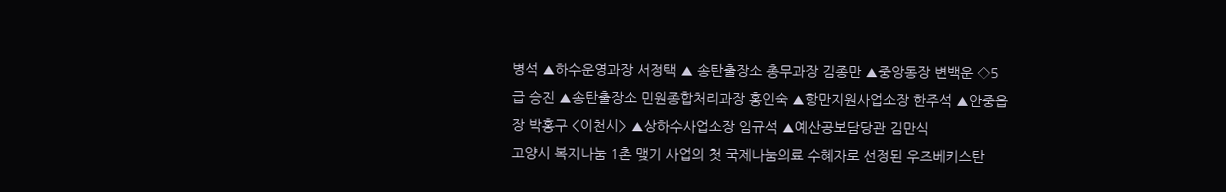병석 ▲하수운영과장 서정택 ▲ 송탄출장소 총무과장 김종만 ▲중앙동장 변백운 ◇5급 승진 ▲송탄출장소 민원종합처리과장 홍인숙 ▲항만지원사업소장 한주석 ▲안중읍장 박홍구 <이천시> ▲상하수사업소장 임규석 ▲예산공보담당관 김만식
고양시 복지나눔 1촌 맺기 사업의 첫 국제나눔의료 수혜자로 선정된 우즈베키스탄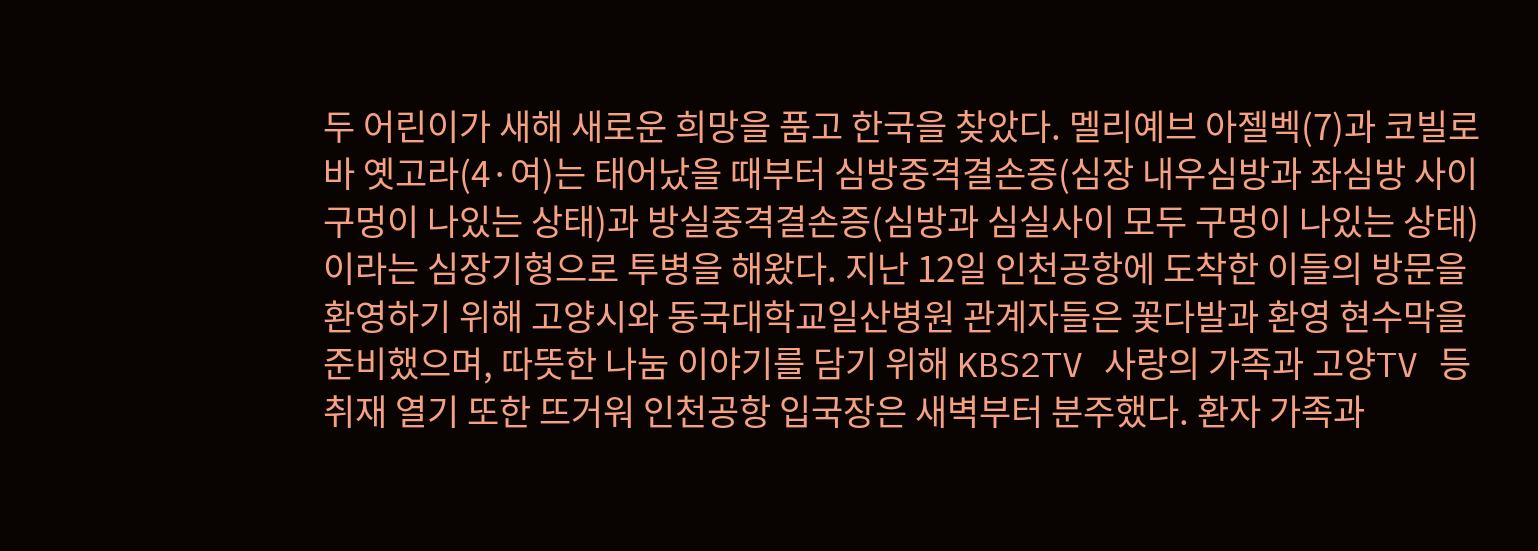두 어린이가 새해 새로운 희망을 품고 한국을 찾았다. 멜리예브 아젤벡(7)과 코빌로바 옛고라(4·여)는 태어났을 때부터 심방중격결손증(심장 내우심방과 좌심방 사이 구멍이 나있는 상태)과 방실중격결손증(심방과 심실사이 모두 구멍이 나있는 상태)이라는 심장기형으로 투병을 해왔다. 지난 12일 인천공항에 도착한 이들의 방문을 환영하기 위해 고양시와 동국대학교일산병원 관계자들은 꽃다발과 환영 현수막을 준비했으며, 따뜻한 나눔 이야기를 담기 위해 KBS2TV 사랑의 가족과 고양TV 등 취재 열기 또한 뜨거워 인천공항 입국장은 새벽부터 분주했다. 환자 가족과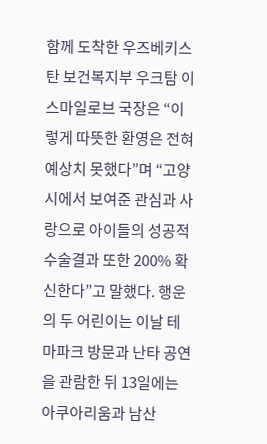함께 도착한 우즈베키스탄 보건복지부 우크탐 이스마일로브 국장은 “이렇게 따뜻한 환영은 전혀 예상치 못했다”며 “고양시에서 보여준 관심과 사랑으로 아이들의 성공적 수술결과 또한 200% 확신한다”고 말했다. 행운의 두 어린이는 이날 테마파크 방문과 난타 공연을 관람한 뒤 13일에는 아쿠아리움과 남산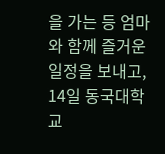을 가는 등 엄마와 함께 즐거운 일정을 보내고, 14일 동국대학교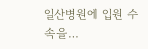일산병원에 입원 수속을…